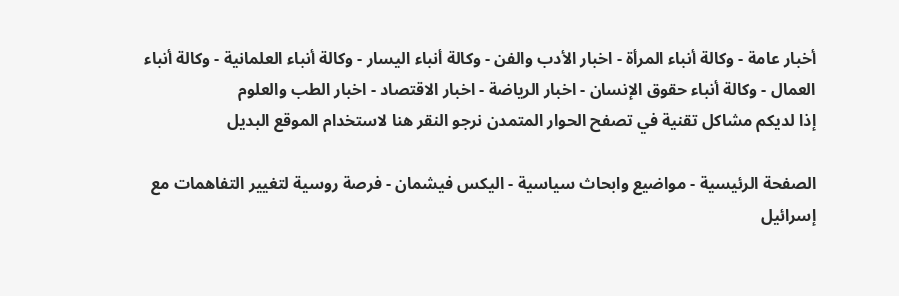أخبار عامة - وكالة أنباء المرأة - اخبار الأدب والفن - وكالة أنباء اليسار - وكالة أنباء العلمانية - وكالة أنباء العمال - وكالة أنباء حقوق الإنسان - اخبار الرياضة - اخبار الاقتصاد - اخبار الطب والعلوم
إذا لديكم مشاكل تقنية في تصفح الحوار المتمدن نرجو النقر هنا لاستخدام الموقع البديل

الصفحة الرئيسية - مواضيع وابحاث سياسية - اليكس فيشمان - فرصة روسية لتغيير التفاهمات مع إسرائيل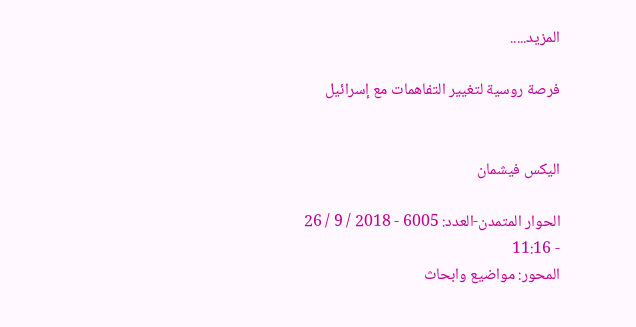المزيد.....

فرصة روسية لتغيير التفاهمات مع إسرائيل


اليكس فيشمان

الحوار المتمدن-العدد: 6005 - 2018 / 9 / 26 - 11:16
المحور: مواضيع وابحاث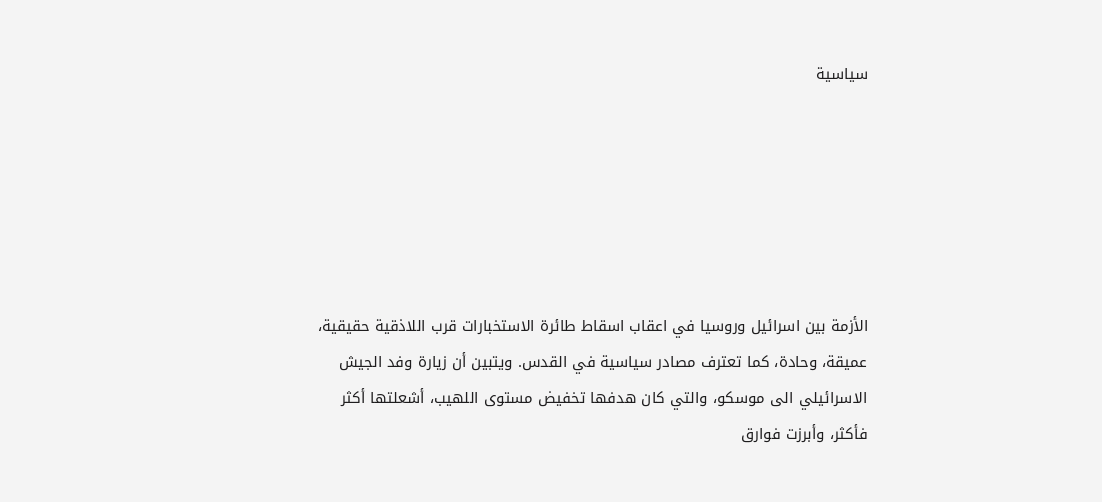سياسية






الأزمة بين اسرائيل وروسيا في اعقاب اسقاط طائرة الاستخبارات قرب اللاذقية حقيقية، عميقة، وحادة، كما تعترف مصادر سياسية في القدس. ويتبين أن زيارة وفد الجيش الاسرائيلي الى موسكو، والتي كان هدفها تخفيض مستوى اللهيب، أشعلتها أكثر فأكثر، وأبرزت فوارق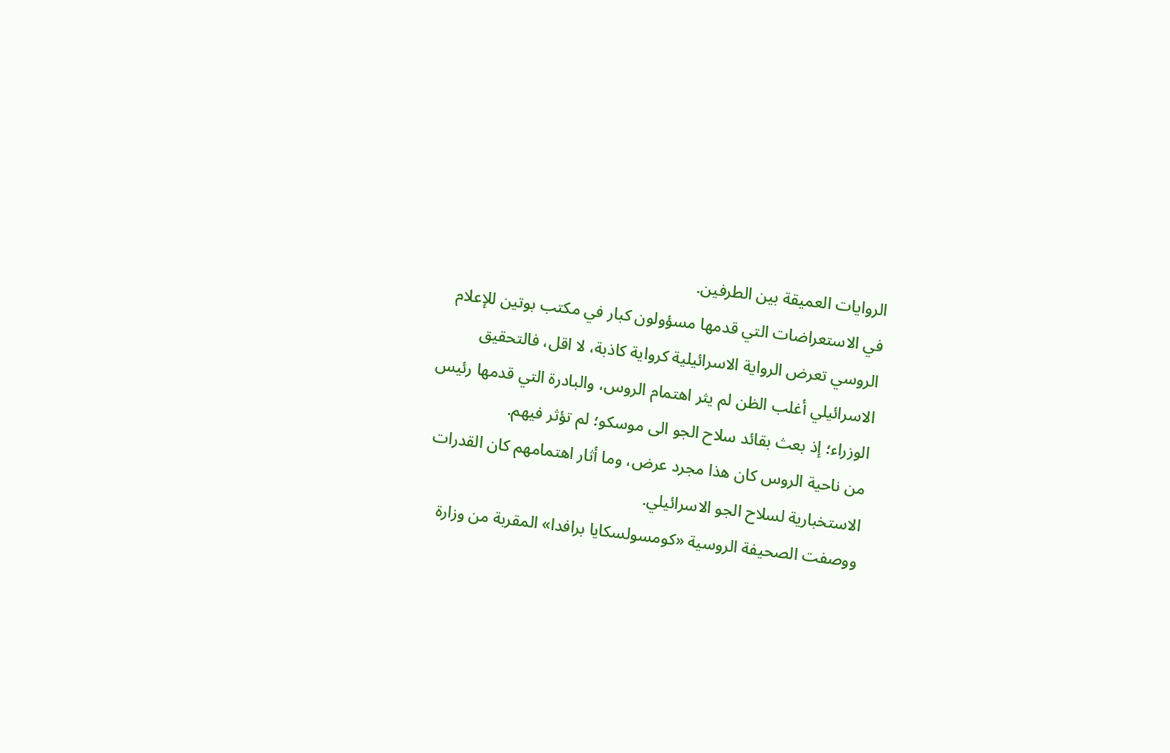الروايات العميقة بين الطرفين.
في الاستعراضات التي قدمها مسؤولون كبار في مكتب بوتين للإعلام الروسي تعرض الرواية الاسرائيلية كرواية كاذبة، لا اقل، فالتحقيق الاسرائيلي أغلب الظن لم يثر اهتمام الروس، والبادرة التي قدمها رئيس الوزراء؛ إذ بعث بقائد سلاح الجو الى موسكو؛ لم تؤثر فيهم.
من ناحية الروس كان هذا مجرد عرض، وما أثار اهتمامهم كان القدرات الاستخبارية لسلاح الجو الاسرائيلي.
ووصفت الصحيفة الروسية «كومسولسكايا برافدا» المقربة من وزارة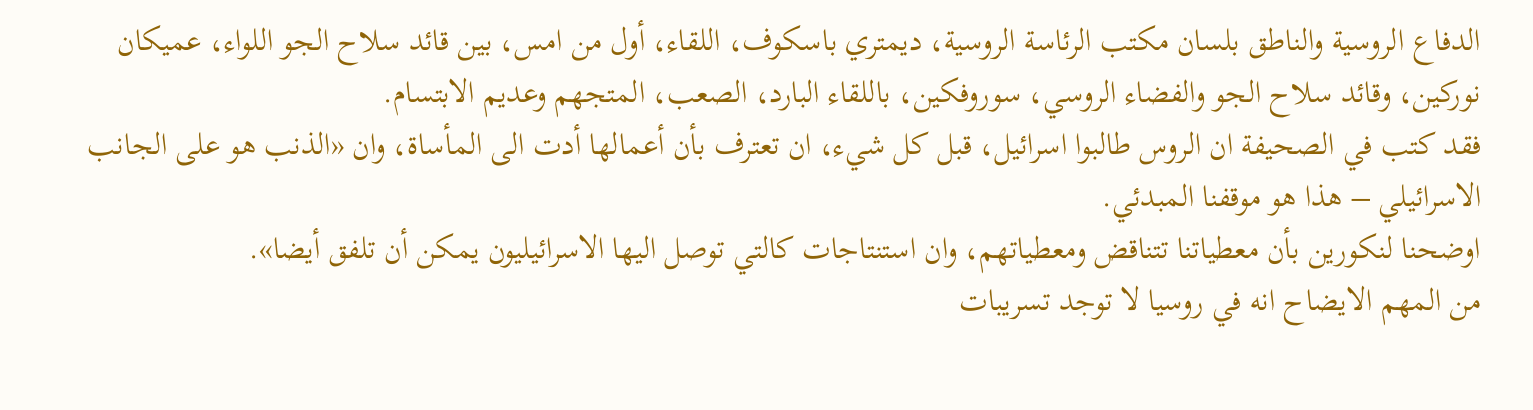الدفاع الروسية والناطق بلسان مكتب الرئاسة الروسية، ديمتري باسكوف، اللقاء، أول من امس، بين قائد سلاح الجو اللواء، عميكان نوركين، وقائد سلاح الجو والفضاء الروسي، سوروفكين، باللقاء البارد، الصعب، المتجهم وعديم الابتسام.
فقد كتب في الصحيفة ان الروس طالبوا اسرائيل، قبل كل شيء، ان تعترف بأن أعمالها أدت الى المأساة، وان «الذنب هو على الجانب الاسرائيلي – هذا هو موقفنا المبدئي.
اوضحنا لنكورين بأن معطياتنا تتناقض ومعطياتهم، وان استنتاجات كالتي توصل اليها الاسرائيليون يمكن أن تلفق أيضا».
من المهم الايضاح انه في روسيا لا توجد تسريبات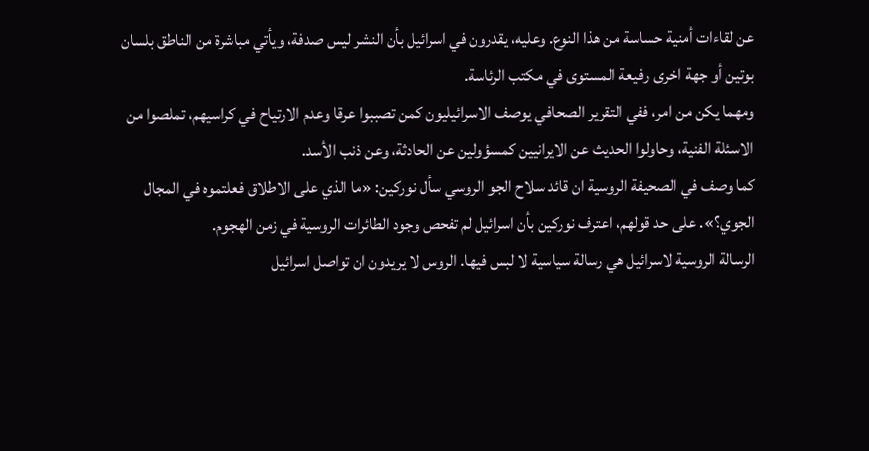عن لقاءات أمنية حساسة من هذا النوع. وعليه، يقدرون في اسرائيل بأن النشر ليس صدفة، ويأتي مباشرة من الناطق بلسان بوتين أو جهة اخرى رفيعة المستوى في مكتب الرئاسة.
ومهما يكن من امر، ففي التقرير الصحافي يوصف الاسرائيليون كمن تصببوا عرقا وعدم الارتياح في كراسيهم، تملصوا من الاسئلة الفنية، وحاولوا الحديث عن الايرانيين كمسؤولين عن الحادثة، وعن ذنب الأسد.
كما وصف في الصحيفة الروسية ان قائد سلاح الجو الروسي سأل نوركين: «ما الذي على الاطلاق فعلتموه في المجال الجوي؟». على حد قولهم، اعترف نوركين بأن اسرائيل لم تفحص وجود الطائرات الروسية في زمن الهجوم.
الرسالة الروسية لاسرائيل هي رسالة سياسية لا لبس فيها. الروس لا يريدون ان تواصل اسرائيل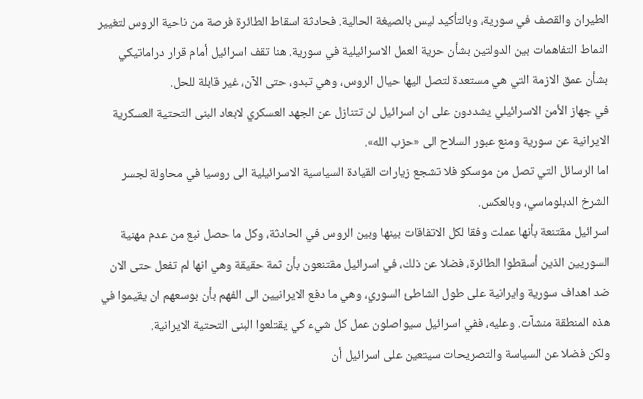الطيران والقصف في سورية، وبالتأكيد ليس بالصيغة الحالية. فحادثة اسقاط الطائرة فرصة من ناحية الروس لتغيير النماط التفاهمات بين الدولتين بشأن حرية العمل الاسرائيلية في سورية. هنا تقف اسرائيل أمام قرار دراماتيكي بشأن عمق الازمة التي هي مستعدة لتصل اليها حيال الروس، وهي تبدو، حتى الآن، غير قابلة للحل.
في جهاز الأمن الاسرائيلي يشددون على ان اسرائيل لن تتنازل عن الجهد العسكري لابعاد البنى التحتية العسكرية الايرانية عن سورية ومنع عبور السلاح الى «حزب الله».
اما الرسائل التي تصل من موسكو فلا تشجع زيارات القيادة السياسية الاسرائيلية الى روسيا في محاولة لجسر الشرخ الدبلوماسي، وبالعكس.
اسرائيل مقتنعة بأنها عملت وفقا لكل الاتفاقات بينها وبين الروس في الحادثة، وكل ما حصل نبع من عدم مهنية السوريين الذين أسقطوا الطائرة، فضلا عن ذلك، في اسرائيل مقتنعون بأن ثمة حقيقة وهي انها لم تفعل حتى الان ضد اهداف سورية وايرانية على طول الشاطئ السوري، وهي ما دفع الايرانيين الى الفهم بأن بوسعهم ان يقيموا في هذه المنطقة منشآت. وعليه، ففي اسرائيل سيواصلون عمل كل شيء كي يقتلعوا البنى التحتية الايرانية.
ولكن فضلا عن السياسة والتصريحات سيتعين على اسرائيل أن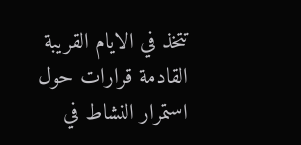تتخذ في الايام القريبة القادمة قرارات حول استمرار النشاط في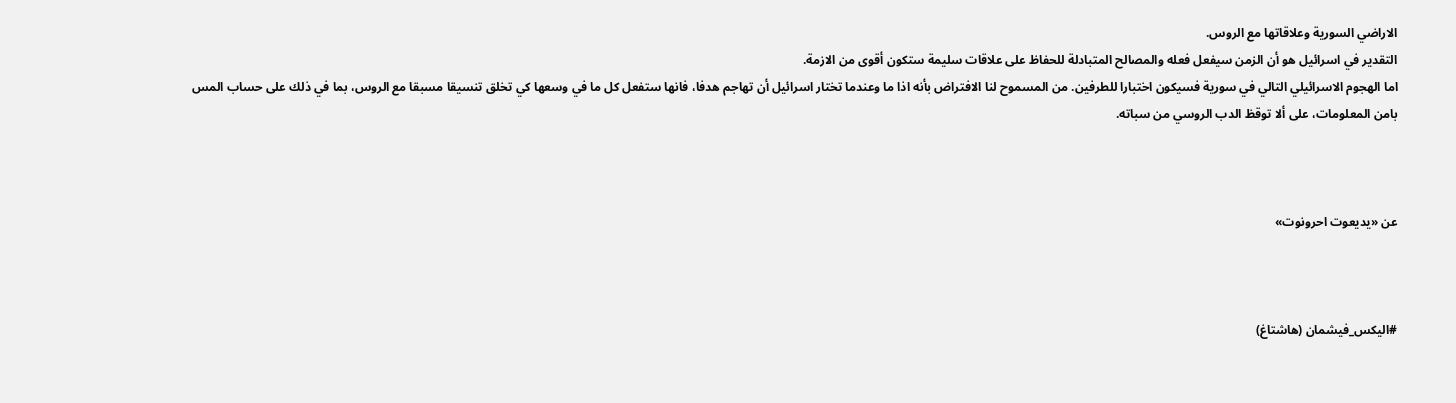الاراضي السورية وعلاقاتها مع الروس.
التقدير في اسرائيل هو أن الزمن سيفعل فعله والمصالح المتبادلة للحفاظ على علاقات سليمة ستكون أقوى من الازمة.
اما الهجوم الاسرائيلي التالي في سورية فسيكون اختبارا للطرفين. من المسموح لنا الافتراض بأنه اذا ما وعندما تختار اسرائيل أن تهاجم هدفا، فانها ستفعل كل ما في وسعها كي تخلق تنسيقا مسبقا مع الروس، بما في ذلك على حساب المس بامن المعلومات، على ألا توقظ الدب الروسي من سباته.



عن «يديعوت احرونوت»



#اليكس_فيشمان (هاشتاغ)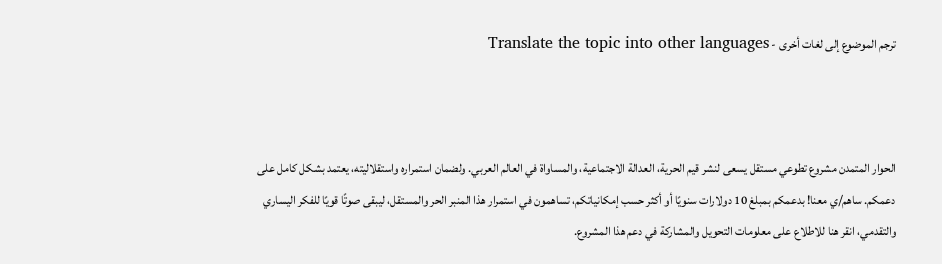ترجم الموضوع إلى لغات أخرى - Translate the topic into other languages



الحوار المتمدن مشروع تطوعي مستقل يسعى لنشر قيم الحرية، العدالة الاجتماعية، والمساواة في العالم العربي. ولضمان استمراره واستقلاليته، يعتمد بشكل كامل على دعمكم. ساهم/ي معنا! بدعمكم بمبلغ 10 دولارات سنويًا أو أكثر حسب إمكانياتكم، تساهمون في استمرار هذا المنبر الحر والمستقل، ليبقى صوتًا قويًا للفكر اليساري والتقدمي، انقر هنا للاطلاع على معلومات التحويل والمشاركة في دعم هذا المشروع.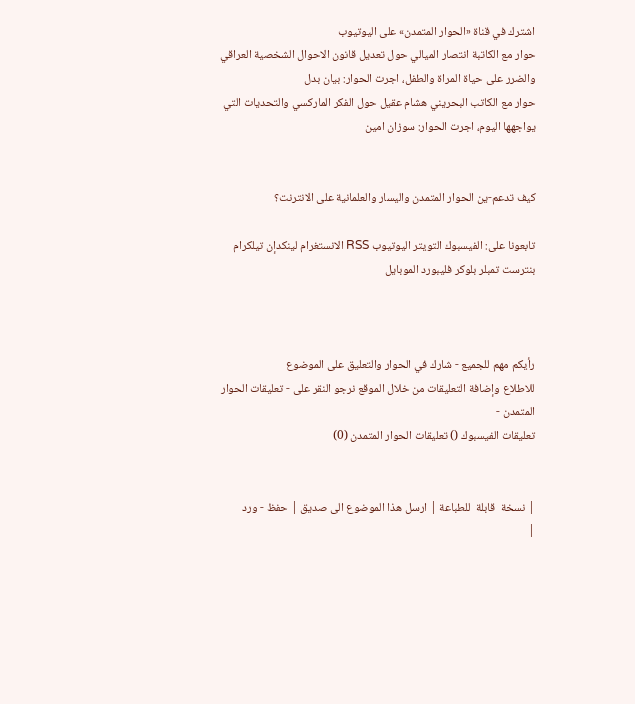اشترك في قناة «الحوار المتمدن» على اليوتيوب
حوار مع الكاتبة انتصار الميالي حول تعديل قانون الاحوال الشخصية العراقي والضرر على حياة المراة والطفل، اجرت الحوار: بيان بدل
حوار مع الكاتب البحريني هشام عقيل حول الفكر الماركسي والتحديات التي يواجهها اليوم، اجرت الحوار: سوزان امين


كيف تدعم-ين الحوار المتمدن واليسار والعلمانية على الانترنت؟

تابعونا على: الفيسبوك التويتر اليوتيوب RSS الانستغرام لينكدإن تيلكرام بنترست تمبلر بلوكر فليبورد الموبايل



رأيكم مهم للجميع - شارك في الحوار والتعليق على الموضوع
للاطلاع وإضافة التعليقات من خلال الموقع نرجو النقر على - تعليقات الحوار المتمدن -
تعليقات الفيسبوك () تعليقات الحوار المتمدن (0)


| نسخة  قابلة  للطباعة | ارسل هذا الموضوع الى صديق | حفظ - ورد
|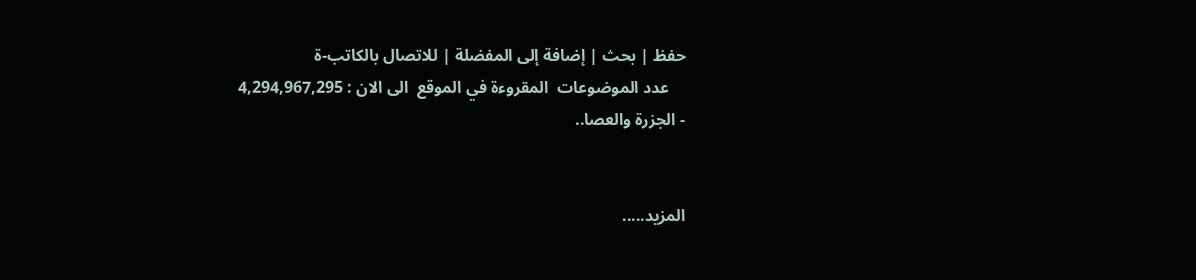حفظ | بحث | إضافة إلى المفضلة | للاتصال بالكاتب-ة
    عدد الموضوعات  المقروءة في الموقع  الى الان : 4,294,967,295
- الجزرة والعصا..


المزيد.....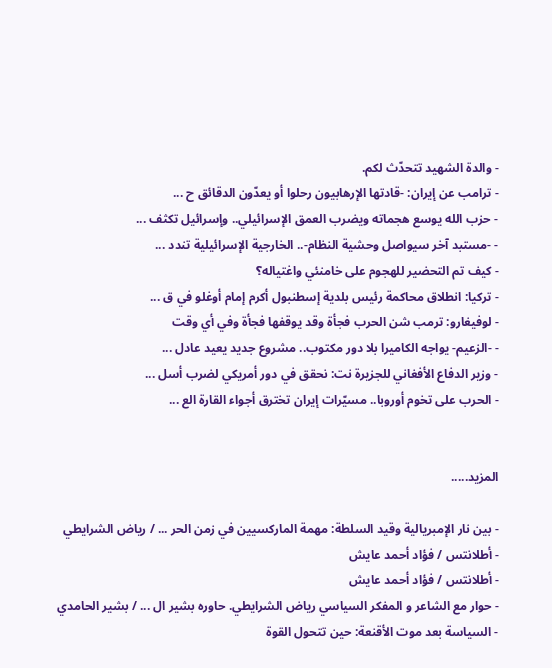- والدة الشهيد تتحدّث لكم.
- ترامب عن إيران: -قادتها الإرهابيون رحلوا أو يعدّون الدقائق ح ...
- حزب الله يوسع هجماته ويضرب العمق الإسرائيلي.. وإسرائيل تكثف ...
- -مستبد آخر سيواصل وحشية النظام-.. الخارجية الإسرائيلية تندد ...
- كيف تم التحضير للهجوم على خامنئي واغتياله؟
- تركيا: انطلاق محاكمة رئيس بلدية إسطنبول أكرم إمام أوغلو في ق ...
- لوفيغارو: ترمب شن الحرب فجأة وقد يوقفها فجأة وفي أي وقت
- -الزعيم- يواجه الكاميرا بلا دور مكتوب.. مشروع جديد يعيد عادل ...
- وزير الدفاع الأفغاني للجزيرة نت: نحقق في دور أمريكي لضرب أسل ...
- الحرب على تخوم أوروبا.. مسيّرات إيران تخترق أجواء القارة الع ...


المزيد.....

- بين نار الإمبريالية وقيد السلطة: مهمة الماركسيين في زمن الحر ... / رياض الشرايطي
- أطلانتس / فؤاد أحمد عايش
- أطلانتس / فؤاد أحمد عايش
- حوار مع الشاعر و المفكر السياسي رياض الشرايطي. حاوره بشير ال ... / بشير الحامدي
- السياسة بعد موت الأقنعة: حين تتحول القوة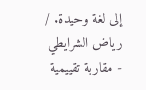إلى لغة وحيدة. / رياض الشرايطي
- مقاربة تقييمية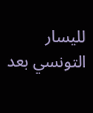لليسار التونسي بعد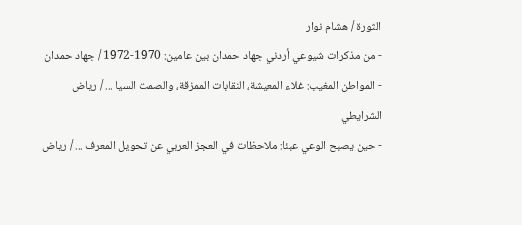الثورة / هشام نوار
- من مذكرات شيوعي أردني جهاد حمدان بين عامين: 1970-1972 / جهاد حمدان
- المواطن المغيب: غلاء المعيشة، النقابات الممزقة، والصمت السيا ... / رياض الشرايطي
- حين يصبح الوعي عبئا: ملاحظات في العجز العربي عن تحويل المعرف ... / رياض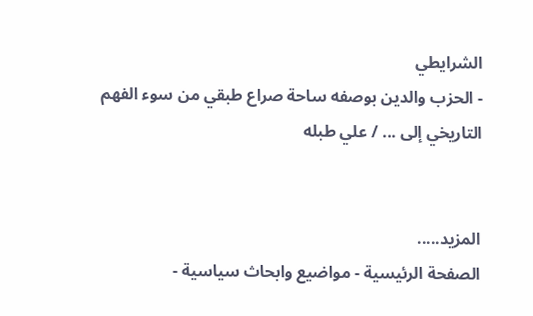الشرايطي
- الحزب والدين بوصفه ساحة صراع طبقي من سوء الفهم التاريخي إلى ... / علي طبله


المزيد.....
الصفحة الرئيسية - مواضيع وابحاث سياسية -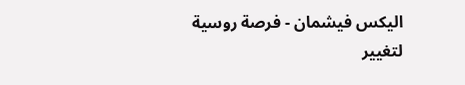اليكس فيشمان - فرصة روسية لتغيير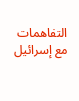التفاهمات مع إسرائيل